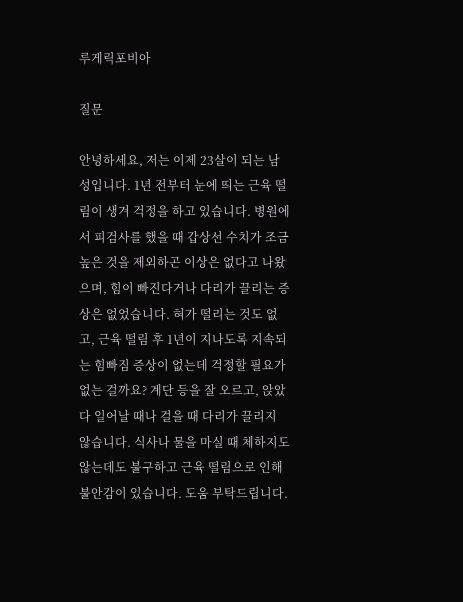루게릭포비아

질문

안녕하세요, 저는 이제 23살이 되는 남성입니다. 1년 전부터 눈에 띄는 근육 떨림이 생겨 걱정을 하고 있습니다. 병원에서 피검사를 했을 때 갑상선 수치가 조금 높은 것을 제외하곤 이상은 없다고 나왔으며, 힘이 빠진다거나 다리가 끌리는 증상은 없었습니다. 혀가 떨리는 것도 없고, 근육 떨림 후 1년이 지나도록 지속되는 힘빠짐 증상이 없는데 걱정할 필요가 없는 걸까요? 계단 등을 잘 오르고, 앉았다 일어날 때나 걸을 때 다리가 끌리지 않습니다. 식사나 물을 마실 때 체하지도 않는데도 불구하고 근육 떨림으로 인해 불안감이 있습니다. 도움 부탁드립니다.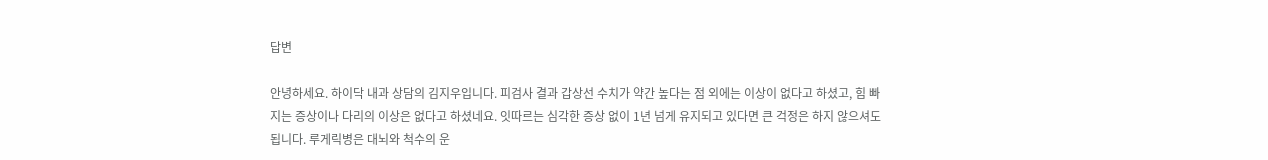답변

안녕하세요. 하이닥 내과 상담의 김지우입니다. 피검사 결과 갑상선 수치가 약간 높다는 점 외에는 이상이 없다고 하셨고, 힘 빠지는 증상이나 다리의 이상은 없다고 하셨네요. 잇따르는 심각한 증상 없이 1년 넘게 유지되고 있다면 큰 걱정은 하지 않으셔도 됩니다. 루게릭병은 대뇌와 척수의 운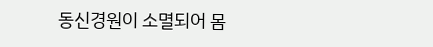동신경원이 소멸되어 몸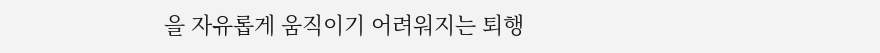을 자유롭게 움직이기 어려워지는 퇴행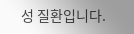성 질환입니다.